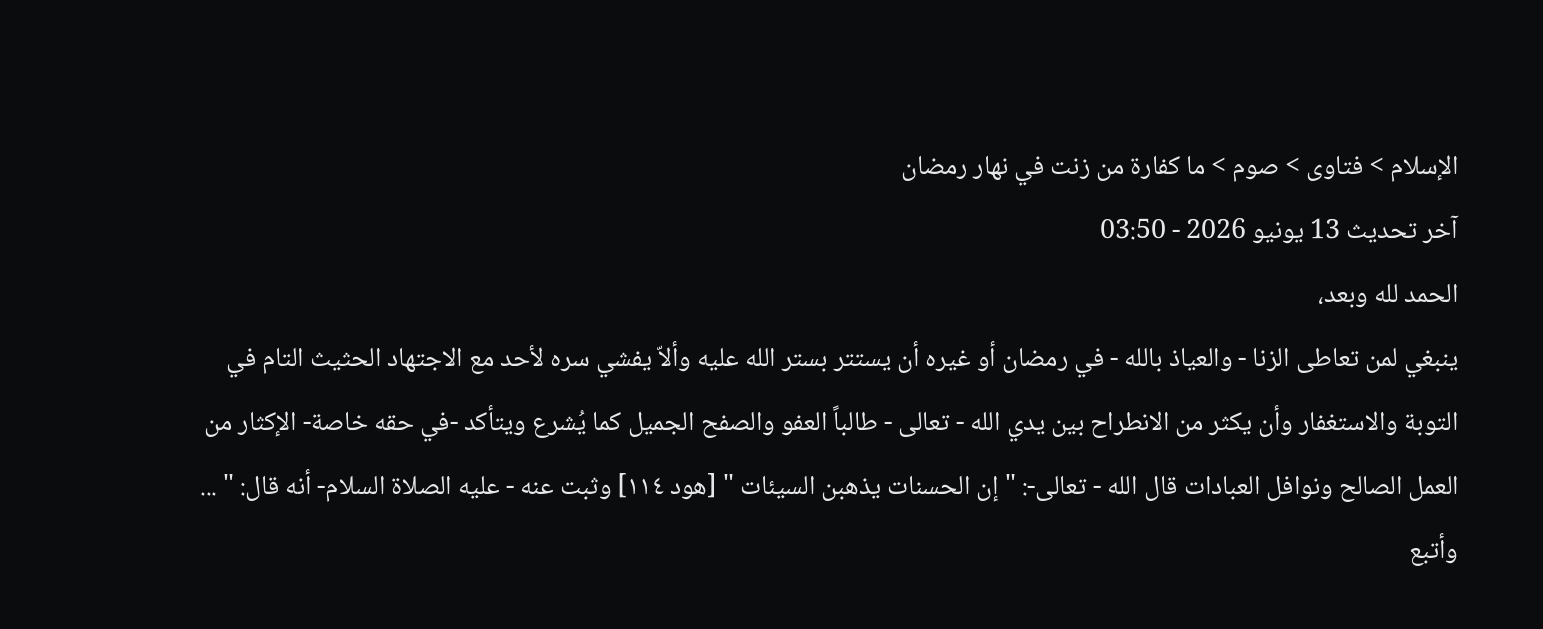الإسلام > فتاوى > صوم > ما كفارة من زنت في نهار رمضان
آخر تحديث 13 يونيو 2026 - 03:50
الحمد لله وبعد،
ينبغي لمن تعاطى الزنا - والعياذ بالله - في رمضان أو غيره أن يستتر بستر الله عليه وألاّ يفشي سره لأحد مع الاجتهاد الحثيث التام في التوبة والاستغفار وأن يكثر من الانطراح بين يدي الله - تعالى - طالباً العفو والصفح الجميل كما يُشرع ويتأكد -في حقه خاصة- الإكثار من العمل الصالح ونوافل العبادات قال الله - تعالى-: " إن الحسنات يذهبن السيئات " [هود ١١٤] وثبت عنه - عليه الصلاة السلام- أنه قال: " ...
وأتبع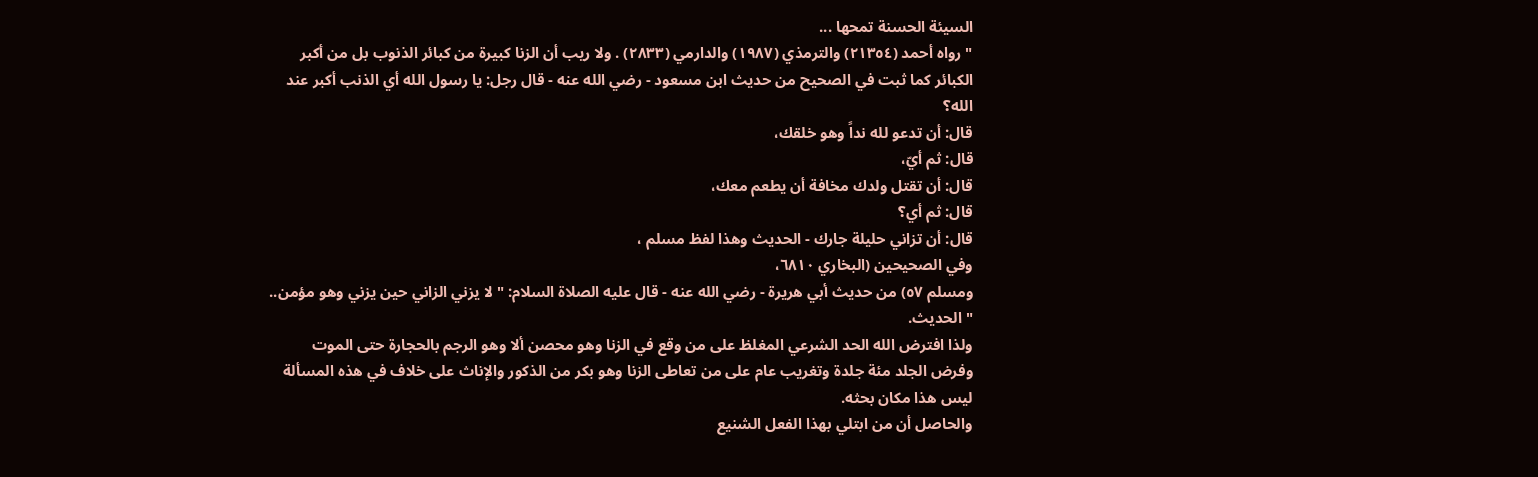السيئة الحسنة تمحها ...
" رواه أحمد (٢١٣٥٤) والترمذي (١٩٨٧) والدارمي (٢٨٣٣) . ولا ريب أن الزنا كبيرة من كبائر الذنوب بل من أكبر الكبائر كما ثبت في الصحيح من حديث ابن مسعود - رضي الله عنه - قال رجل: يا رسول الله أي الذنب أكبر عند الله؟
قال: أن تدعو لله نداً وهو خلقك،
قال: ثم أيّ،
قال: أن تقتل ولدك مخافة أن يطعم معك،
قال: ثم أي؟
قال: أن تزاني حليلة جارك - الحديث وهذا لفظ مسلم ،
وفي الصحيحين (البخاري ٦٨١٠،
ومسلم ٥٧) من حديث أبي هريرة - رضي الله عنه - قال عليه الصلاة السلام: " لا يزني الزاني حين يزني وهو مؤمن..
" الحديث.
ولذا افترض الله الحد الشرعي المغلظ على من وقع في الزنا وهو محصن ألا وهو الرجم بالحجارة حتى الموت وفرض الجلد مئة جلدة وتغريب عام على من تعاطى الزنا وهو بكر من الذكور والإناث على خلاف في هذه المسألة ليس هذا مكان بحثه.
والحاصل أن من ابتلي بهذا الفعل الشنيع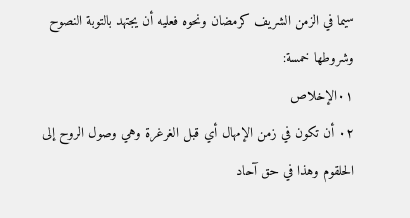سيما في الزمن الشريف كرمضان ونحوه فعليه أن يجتهد بالتوبة النصوح وشروطها خمسة:
٠١الإخلاص
٠٢ أن تكون في زمن الإمهال أي قبل الغرغرة وهي وصول الروح إلى الحلقوم وهذا في حق آحاد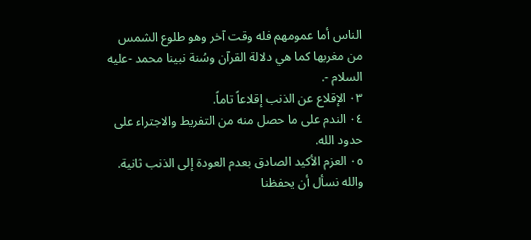الناس أما عمومهم فله وقت آخر وهو طلوع الشمس من مغربها كما هي دلالة القرآن وسُنة نبينا محمد -عليه السلام -.
٠٣ الإقلاع عن الذنب إقلاعاً تاماً.
٠٤ الندم على ما حصل منه من التفريط والاجتراء على حدود الله.
٠٥ العزم الأكيد الصادق بعدم العودة إلى الذنب ثانية.
والله نسأل أن يحفظنا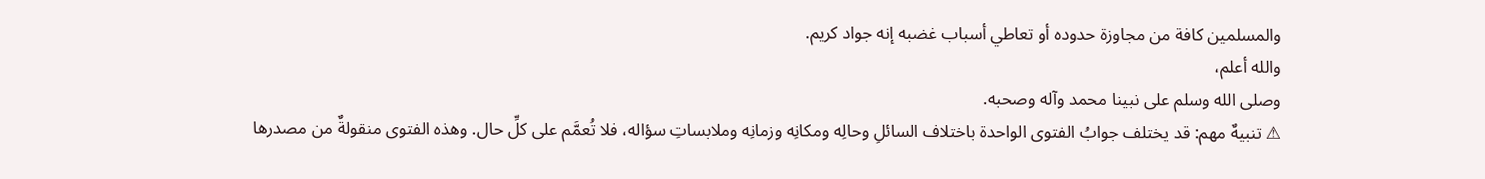والمسلمين كافة من مجاوزة حدوده أو تعاطي أسباب غضبه إنه جواد كريم.
والله أعلم،
وصلى الله وسلم على نبينا محمد وآله وصحبه.
⚠ تنبيهٌ مهم: قد يختلف جوابُ الفتوى الواحدة باختلاف السائلِ وحالِه ومكانِه وزمانِه وملابساتِ سؤاله، فلا تُعمَّم على كلِّ حال. وهذه الفتوى منقولةٌ من مصدرها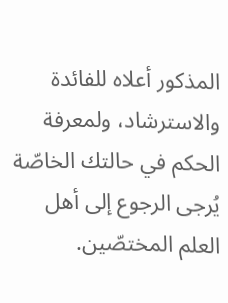المذكور أعلاه للفائدة والاسترشاد، ولمعرفة الحكم في حالتك الخاصّة يُرجى الرجوع إلى أهل العلم المختصّين.